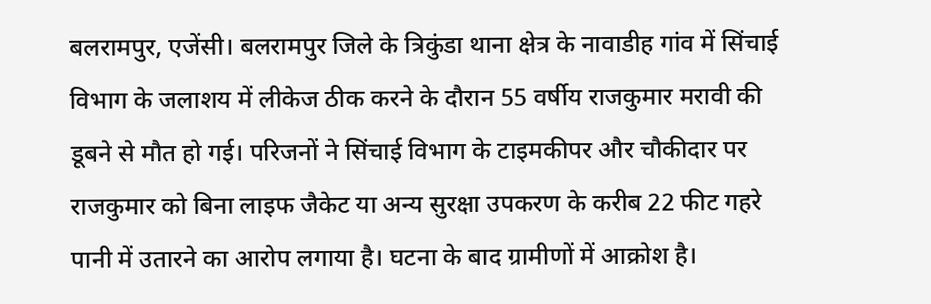बलरामपुर, एजेंसी। बलरामपुर जिले के त्रिकुंडा थाना क्षेत्र के नावाडीह गांव में सिंचाई विभाग के जलाशय में लीकेज ठीक करने के दौरान 55 वर्षीय राजकुमार मरावी की डूबने से मौत हो गई। परिजनों ने सिंचाई विभाग के टाइमकीपर और चौकीदार पर राजकुमार को बिना लाइफ जैकेट या अन्य सुरक्षा उपकरण के करीब 22 फीट गहरे पानी में उतारने का आरोप लगाया है। घटना के बाद ग्रामीणों में आक्रोश है।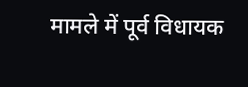मामले में पूर्व विधायक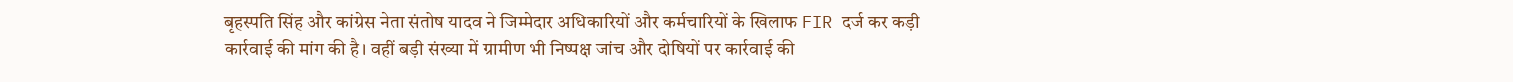बृहस्पति सिंह और कांग्रेस नेता संतोष यादव ने जिम्मेदार अधिकारियों और कर्मचारियों के खिलाफ FIR दर्ज कर कड़ी कार्रवाई की मांग की है। वहीं बड़ी संख्या में ग्रामीण भी निष्पक्ष जांच और दोषियों पर कार्रवाई की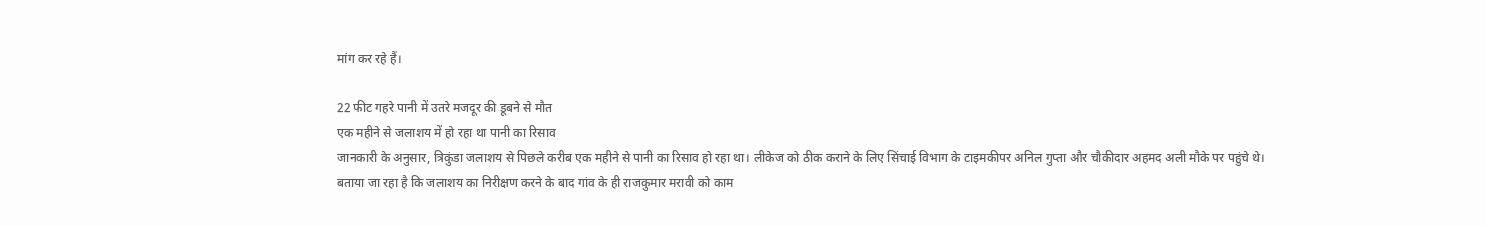मांग कर रहे हैं।

22 फीट गहरे पानी में उतरे मजदूर की डूबने से मौत
एक महीने से जलाशय में हो रहा था पानी का रिसाव
जानकारी के अनुसार, त्रिकुंडा जलाशय से पिछले करीब एक महीने से पानी का रिसाव हो रहा था। लीकेज को ठीक कराने के लिए सिंचाई विभाग के टाइमकीपर अनिल गुप्ता और चौकीदार अहमद अली मौके पर पहुंचे थे।
बताया जा रहा है कि जलाशय का निरीक्षण करने के बाद गांव के ही राजकुमार मरावी को काम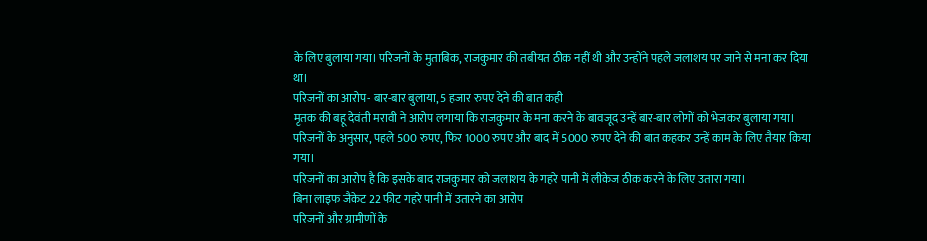के लिए बुलाया गया। परिजनों के मुताबिक, राजकुमार की तबीयत ठीक नहीं थी और उन्होंने पहले जलाशय पर जाने से मना कर दिया था।
परिजनों का आरोप- बार-बार बुलाया, 5 हजार रुपए देने की बात कही
मृतक की बहू देवंती मरावी ने आरोप लगाया कि राजकुमार के मना करने के बावजूद उन्हें बार-बार लोगों को भेजकर बुलाया गया। परिजनों के अनुसार, पहले 500 रुपए, फिर 1000 रुपए और बाद में 5000 रुपए देने की बात कहकर उन्हें काम के लिए तैयार किया गया।
परिजनों का आरोप है कि इसके बाद राजकुमार को जलाशय के गहरे पानी में लीकेज ठीक करने के लिए उतारा गया।
बिना लाइफ जैकेट 22 फीट गहरे पानी में उतारने का आरोप
परिजनों और ग्रामीणों के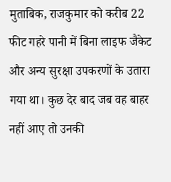मुताबिक, राजकुमार को करीब 22 फीट गहरे पानी में बिना लाइफ जैकेट और अन्य सुरक्षा उपकरणों के उतारा गया था। कुछ देर बाद जब वह बाहर नहीं आए तो उनकी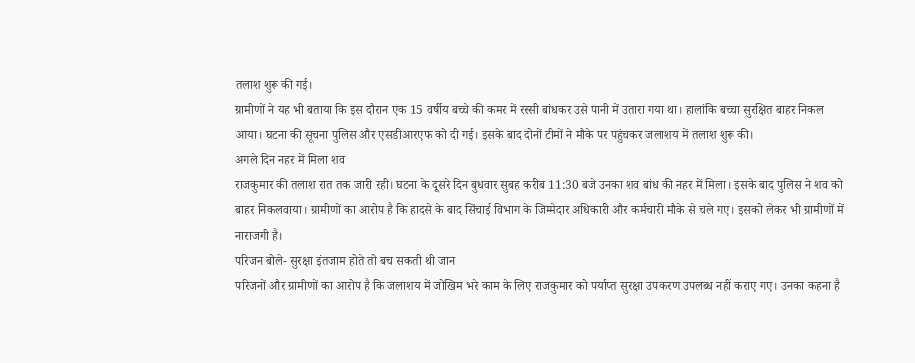तलाश शुरू की गई।
ग्रामीणों ने यह भी बताया कि इस दौरान एक 15 वर्षीय बच्चे की कमर में रस्सी बांधकर उसे पानी में उतारा गया था। हालांकि बच्चा सुरक्षित बाहर निकल आया। घटना की सूचना पुलिस और एसडीआरएफ को दी गई। इसके बाद दोनों टीमों ने मौके पर पहुंचकर जलाशय में तलाश शुरू की।
अगले दिन नहर में मिला शव
राजकुमार की तलाश रात तक जारी रही। घटना के दूसरे दिन बुधवार सुबह करीब 11:30 बजे उनका शव बांध की नहर में मिला। इसके बाद पुलिस ने शव को बाहर निकलवाया। ग्रामीणों का आरोप है कि हादसे के बाद सिंचाई विभाग के जिम्मेदार अधिकारी और कर्मचारी मौके से चले गए। इसको लेकर भी ग्रामीणों में नाराजगी है।
परिजन बोले- सुरक्षा इंतजाम होते तो बच सकती थी जान
परिजनों और ग्रामीणों का आरोप है कि जलाशय में जोखिम भरे काम के लिए राजकुमार को पर्याप्त सुरक्षा उपकरण उपलब्ध नहीं कराए गए। उनका कहना है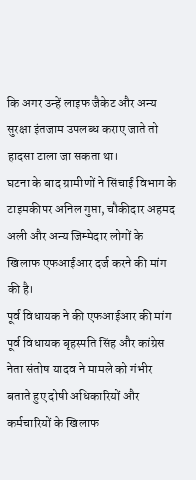कि अगर उन्हें लाइफ जैकेट और अन्य सुरक्षा इंतजाम उपलब्ध कराए जाते तो हादसा टाला जा सकता था।
घटना के बाद ग्रामीणों ने सिंचाई विभाग के टाइमकीपर अनिल गुप्ता, चौकीदार अहमद अली और अन्य जिम्मेदार लोगों के खिलाफ एफआईआर दर्ज करने की मांग की है।
पूर्व विधायक ने की एफआईआर की मांग
पूर्व विधायक बृहस्पति सिंह और कांग्रेस नेता संतोष यादव ने मामले को गंभीर बताते हुए दोषी अधिकारियों और कर्मचारियों के खिलाफ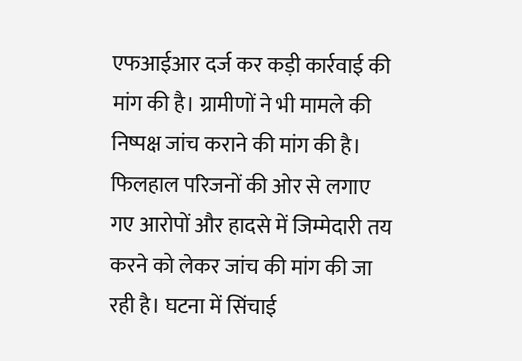एफआईआर दर्ज कर कड़ी कार्रवाई की मांग की है। ग्रामीणों ने भी मामले की निष्पक्ष जांच कराने की मांग की है।
फिलहाल परिजनों की ओर से लगाए गए आरोपों और हादसे में जिम्मेदारी तय करने को लेकर जांच की मांग की जा रही है। घटना में सिंचाई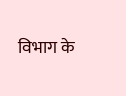विभाग के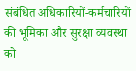संबंधित अधिकारियों-कर्मचारियों की भूमिका और सुरक्षा व्यवस्था को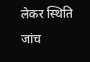लेकर स्थिति जांच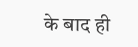के बाद ही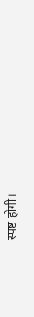स्पष्ट होगी।